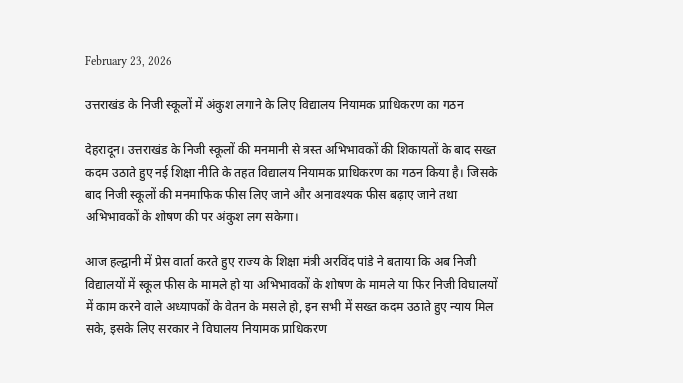February 23, 2026

उत्तराखंड के निजी स्कूलों में अंकुश लगाने के लिए विद्यालय नियामक प्राधिकरण का गठन

देहरादून। उत्तराखंड के निजी स्कूलों की मनमानी से त्रस्त अभिभावकों की शिकायतों के बाद सख्त कदम उठाते हुए नई शिक्षा नीति के तहत विद्यालय नियामक प्राधिकरण का गठन किया है। जिसके बाद निजी स्कूलों की मनमाफिक फीस लिए जाने और अनावश्यक फीस बढ़ाए जाने तथा अभिभावकों के शोषण की पर अंकुश लग सकेगा।

आज हल्द्वानी में प्रेस वार्ता करते हुए राज्य के शिक्षा मंत्री अरविंद पांडे ने बताया कि अब निजी विद्यालयों में स्कूल फीस के मामले हो या अभिभावकों के शोषण के मामले या फिर निजी विघालयों में काम करने वाले अध्यापकों के वेतन के मसले हो, इन सभी में सख्त कदम उठाते हुए न्याय मिल सके, इसके लिए सरकार ने विघालय नियामक प्राधिकरण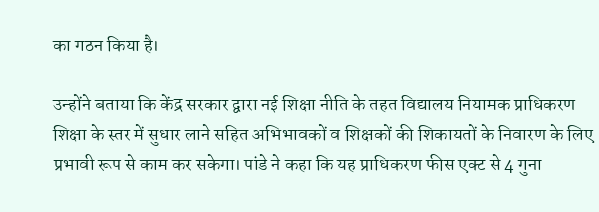का गठन किया है।

उन्होंने बताया कि केंद्र सरकार द्वारा नई शिक्षा नीति के तहत विद्यालय नियामक प्राधिकरण शिक्षा के स्तर में सुधार लाने सहित अभिभावकों व शिक्षकों की शिकायतों के निवारण के लिए प्रभावी रूप से काम कर सकेगा। पांडे ने कहा कि यह प्राधिकरण फीस एक्ट से 4 गुना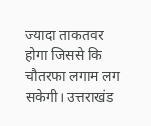ज्यादा ताकतवर होगा जिससे कि चौतरफा लगाम लग सकेगी। उत्तराखंड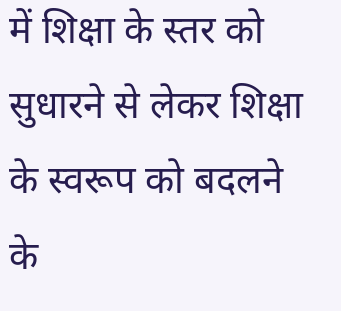में शिक्षा के स्तर को सुधारने से लेकर शिक्षा के स्वरूप को बदलने के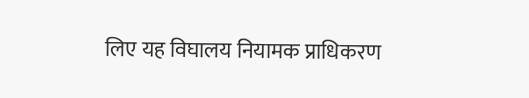लिए यह विघालय नियामक प्राधिकरण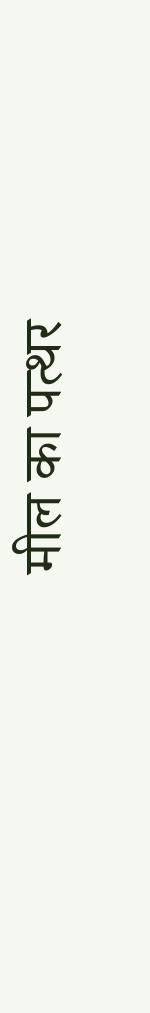मील का पत्थर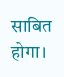साबित होगा।